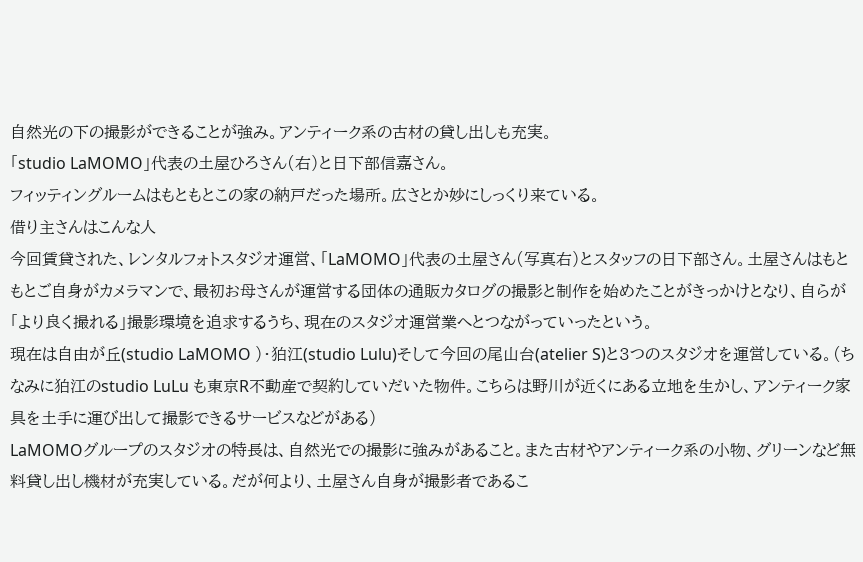自然光の下の撮影ができることが強み。アンティーク系の古材の貸し出しも充実。
「studio LaMOMO」代表の土屋ひろさん(右)と日下部信嘉さん。
フィッティングルームはもともとこの家の納戸だった場所。広さとか妙にしっくり来ている。
借り主さんはこんな人
今回賃貸された、レンタルフォトスタジオ運営、「LaMOMO」代表の土屋さん(写真右)とスタッフの日下部さん。土屋さんはもともとご自身がカメラマンで、最初お母さんが運営する団体の通販カタログの撮影と制作を始めたことがきっかけとなり、自らが「より良く撮れる」撮影環境を追求するうち、現在のスタジオ運営業へとつながっていったという。
現在は自由が丘(studio LaMOMO )・狛江(studio Lulu)そして今回の尾山台(atelier S)と3つのスタジオを運営している。(ちなみに狛江のstudio LuLu も東京R不動産で契約していだいた物件。こちらは野川が近くにある立地を生かし、アンティーク家具を土手に運び出して撮影できるサービスなどがある)
LaMOMOグループのスタジオの特長は、自然光での撮影に強みがあること。また古材やアンティーク系の小物、グリーンなど無料貸し出し機材が充実している。だが何より、土屋さん自身が撮影者であるこ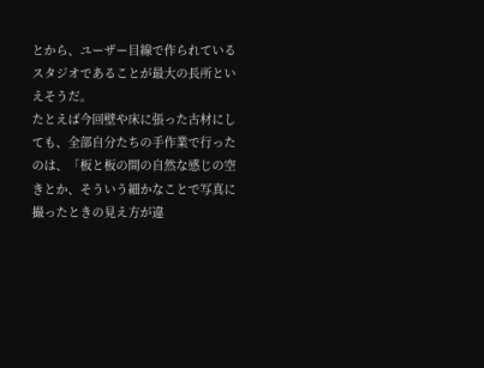とから、ユーザー目線で作られているスタジオであることが最大の長所といえそうだ。
たとえば今回壁や床に張った古材にしても、全部自分たちの手作業で行ったのは、「板と板の間の自然な感じの空きとか、そういう細かなことで写真に撮ったときの見え方が違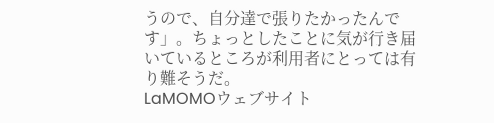うので、自分達で張りたかったんです」。ちょっとしたことに気が行き届いているところが利用者にとっては有り難そうだ。
LaMOMOウェブサイト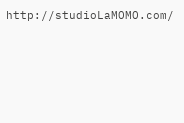http://studioLaMOMO.com/